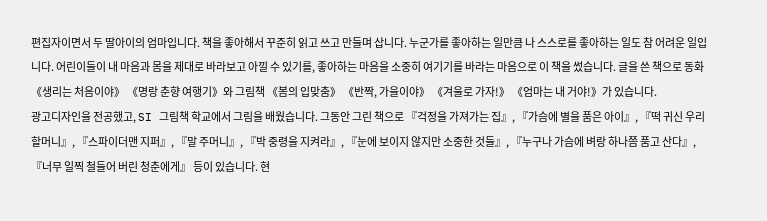편집자이면서 두 딸아이의 엄마입니다. 책을 좋아해서 꾸준히 읽고 쓰고 만들며 삽니다. 누군가를 좋아하는 일만큼 나 스스로를 좋아하는 일도 참 어려운 일입니다. 어린이들이 내 마음과 몸을 제대로 바라보고 아낄 수 있기를, 좋아하는 마음을 소중히 여기기를 바라는 마음으로 이 책을 썼습니다. 글을 쓴 책으로 동화 《생리는 처음이야》 《명랑 춘향 여행기》와 그림책 《봄의 입맞춤》 《반짝, 가을이야》 《겨울로 가자!》 《엄마는 내 거야!》가 있습니다.
광고디자인을 전공했고, SI 그림책 학교에서 그림을 배웠습니다. 그동안 그린 책으로 『걱정을 가져가는 집』, 『가슴에 별을 품은 아이』, 『떡 귀신 우리 할머니』, 『스파이더맨 지퍼』, 『말 주머니』, 『박 중령을 지켜라』, 『눈에 보이지 않지만 소중한 것들』, 『누구나 가슴에 벼랑 하나쯤 품고 산다』, 『너무 일찍 철들어 버린 청춘에게』 등이 있습니다. 현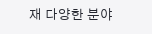재 다양한 분야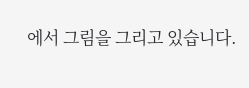에서 그림을 그리고 있습니다.